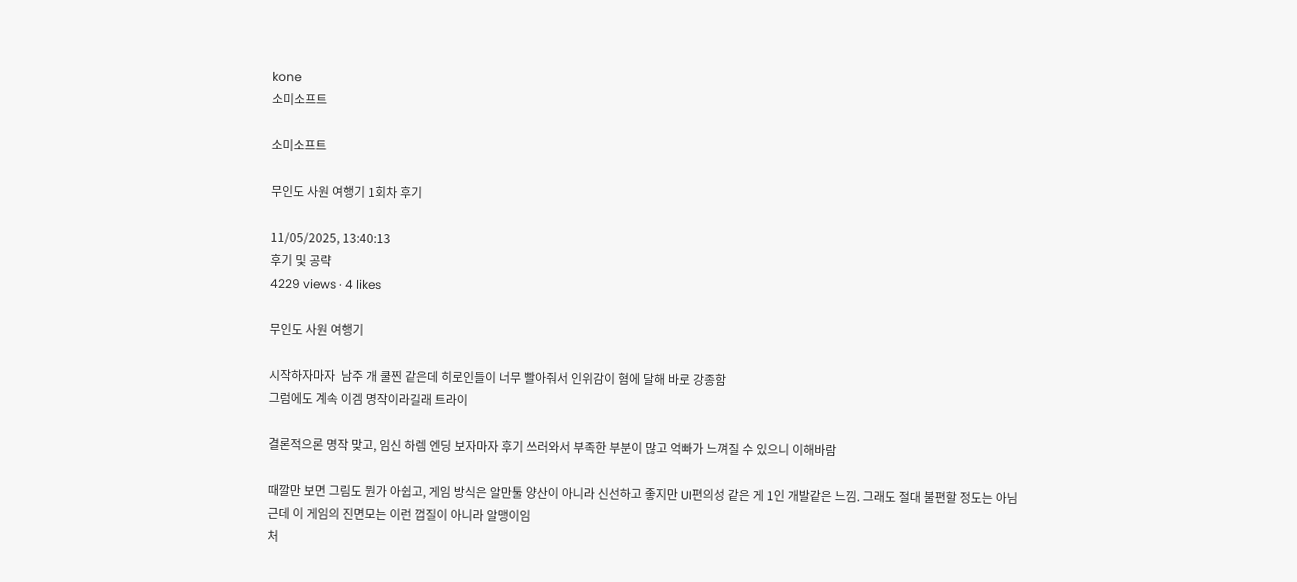kone
소미소프트

소미소프트

무인도 사원 여행기 1회차 후기

11/05/2025, 13:40:13
후기 및 공략
4229 views · 4 likes

무인도 사원 여행기

시작하자마자  남주 개 쿨찐 같은데 히로인들이 너무 빨아줘서 인위감이 혐에 달해 바로 강종함
그럼에도 계속 이겜 명작이라길래 트라이

결론적으론 명작 맞고, 임신 하렘 엔딩 보자마자 후기 쓰러와서 부족한 부분이 많고 억빠가 느껴질 수 있으니 이해바람

때깔만 보면 그림도 뭔가 아쉽고, 게임 방식은 알만툴 양산이 아니라 신선하고 좋지만 UI편의성 같은 게 1인 개발같은 느낌. 그래도 절대 불편할 정도는 아님
근데 이 게임의 진면모는 이런 껍질이 아니라 알맹이임
처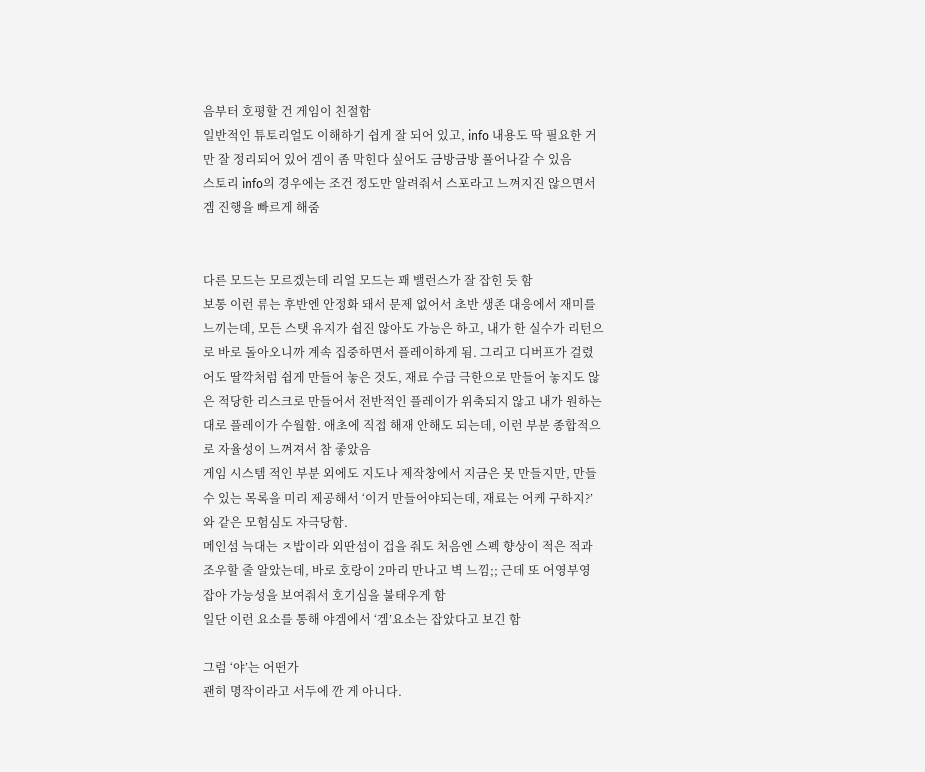음부터 호평할 건 게임이 친절함
일반적인 튜토리얼도 이해하기 쉽게 잘 되어 있고, info 내용도 딱 필요한 거만 잘 정리되어 있어 겜이 좀 막힌다 싶어도 금방금방 풀어나갈 수 있음
스토리 info의 경우에는 조건 정도만 알려줘서 스포라고 느껴지진 않으면서 겜 진행을 빠르게 해줌


다른 모드는 모르겠는데 리얼 모드는 꽤 밸런스가 잘 잡힌 듯 함
보통 이런 류는 후반엔 안정화 돼서 문제 없어서 초반 생존 대응에서 재미를 느끼는데, 모든 스탯 유지가 쉽진 않아도 가능은 하고, 내가 한 실수가 리턴으로 바로 돌아오니까 계속 집중하면서 플레이하게 됨. 그리고 디버프가 걸렸어도 딸깍처럼 쉽게 만들어 놓은 것도, 재료 수급 극한으로 만들어 놓지도 않은 적당한 리스크로 만들어서 전반적인 플레이가 위축되지 않고 내가 원하는 대로 플레이가 수월함. 애초에 직접 해재 안해도 되는데, 이런 부분 종합적으로 자율성이 느껴져서 참 좋았음
게임 시스템 적인 부분 외에도 지도나 제작창에서 지금은 못 만들지만, 만들 수 있는 목록을 미리 제공해서 ‘이거 만들어야되는데, 재료는 어케 구하지?’ 와 같은 모험심도 자극당함.
메인섬 늑대는 ㅈ밥이라 외딴섬이 겁을 줘도 처음엔 스펙 향상이 적은 적과 조우할 줄 알았는데, 바로 호랑이 2마리 만나고 벽 느낌;; 근데 또 어영부영 잡아 가능성을 보여줘서 호기심을 불태우게 함
일단 이런 요소를 통해 야겜에서 ‘겜’요소는 잡았다고 보긴 함

그럼 ‘야’는 어떤가
괜히 명작이라고 서두에 깐 게 아니다.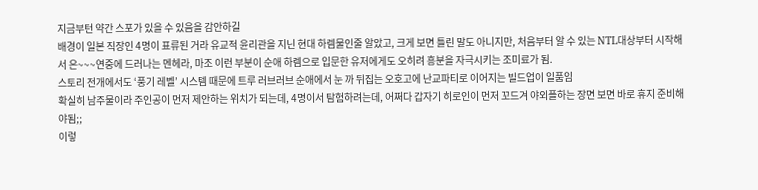지금부턴 약간 스포가 있을 수 있음을 감안하길
배경이 일본 직장인 4명이 표류된 거라 유교적 윤리관을 지닌 현대 하렘물인줄 알았고, 크게 보면 틀린 말도 아니지만, 처음부터 알 수 있는 NTL대상부터 시작해서 은~~~연중에 드러나는 멘헤라, 마조 이런 부분이 순애 하렘으로 입문한 유저에게도 오히려 흥분을 자극시키는 조미료가 됨.
스토리 전개에서도 ‘풍기 레벨’ 시스템 때문에 트루 러브러브 순애에서 눈 까 뒤집는 오호고에 난교파티로 이어지는 빌드업이 일품임
확실히 남주물이라 주인공이 먼저 제안하는 위치가 되는데, 4명이서 탐험하려는데, 어쩌다 갑자기 히로인이 먼저 꼬드겨 야외플하는 장면 보면 바로 휴지 준비해야됨;;
이렇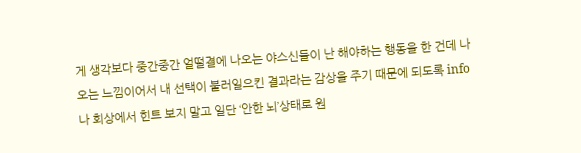게 생각보다 중간중간 얼떨결에 나오는 야스신들이 난 해야하는 행동을 한 건데 나오는 느낌이어서 내 선택이 불러일으킨 결과라는 감상을 주기 때문에 되도록 info나 회상에서 힌트 보지 말고 일단 ‘안한 뇌’상태로 원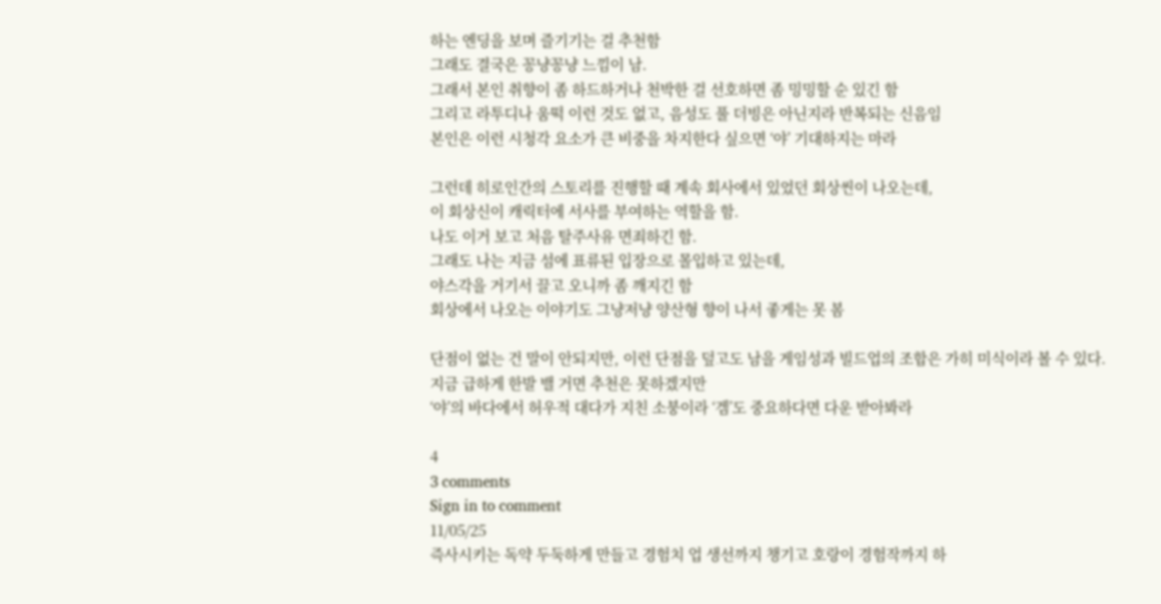하는 엔딩을 보며 즐기기는 걸 추천함
그래도 결국은 꽁냥꽁냥 느낌이 남.
그래서 본인 취향이 좀 하드하거나 천박한 걸 선호하면 좀 밍밍할 순 있긴 함
그리고 라투디나 움떡 이런 것도 없고, 음성도 풀 더빙은 아닌지라 반복되는 신음임
본인은 이런 시청각 요소가 큰 비중을 차지한다 싶으면 ‘야’ 기대하지는 마라

그런데 히로인간의 스토리를 진행할 때 계속 회사에서 있었던 회상씬이 나오는데,
이 회상신이 캐릭터에 서사를 부여하는 역할을 함.
나도 이거 보고 처음 탈주사유 면죄하긴 함.
그래도 나는 지금 섬에 표류된 입장으로 몰입하고 있는데,
야스각을 거기서 끌고 오니까 좀 깨지긴 함
회상에서 나오는 이야기도 그냥저냥 양산형 향이 나서 좋게는 못 봄

단점이 없는 건 말이 안되지만, 이런 단점을 덮고도 남을 게임성과 빌드업의 조합은 가히 미식이라 볼 수 있다.
지금 급하게 한발 밸 거면 추천은 못하겠지만
‘야’의 바다에서 허우적 대다가 지친 소붕이라 ‘겜’도 중요하다면 다운 받아봐라

4
3 comments
Sign in to comment
11/05/25
즉사시키는 독약 두둑하게 만들고 경험치 업 생선까지 챙기고 호랑이 경험작까지 하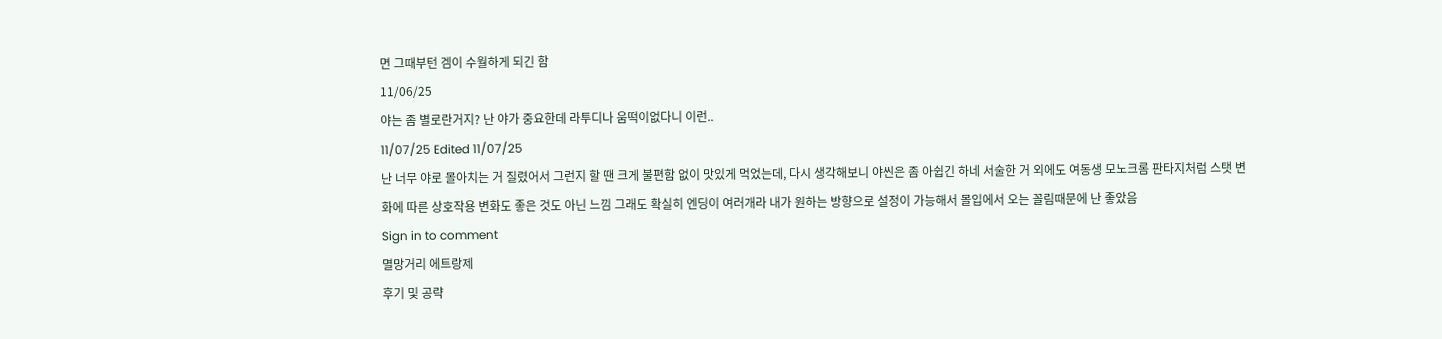면 그때부턴 겜이 수월하게 되긴 함
11/06/25
야는 좀 별로란거지? 난 야가 중요한데 라투디나 움떡이없다니 이런..
11/07/25 Edited 11/07/25
난 너무 야로 몰아치는 거 질렸어서 그런지 할 땐 크게 불편함 없이 맛있게 먹었는데, 다시 생각해보니 야씬은 좀 아쉽긴 하네 서술한 거 외에도 여동생 모노크롬 판타지처럼 스탯 변화에 따른 상호작용 변화도 좋은 것도 아닌 느낌 그래도 확실히 엔딩이 여러개라 내가 원하는 방향으로 설정이 가능해서 몰입에서 오는 꼴림때문에 난 좋았음
Sign in to comment
멸망거리 에트랑제
후기 및 공략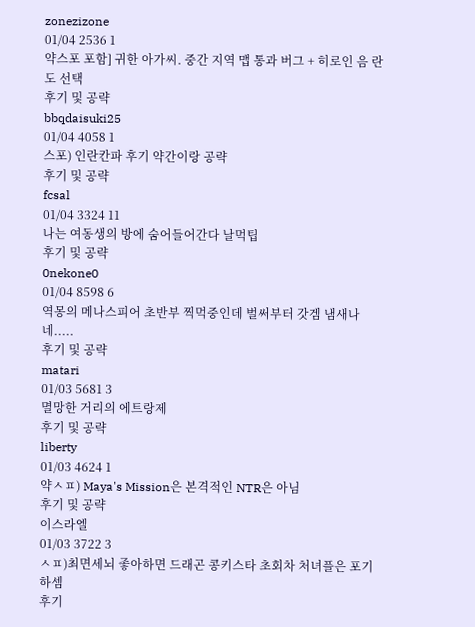zonezizone
01/04 2536 1
약스포 포함] 귀한 아가씨. 중간 지역 맵 통과 버그 + 히로인 음 란도 선택
후기 및 공략
bbqdaisuki25
01/04 4058 1
스포) 인란칸파 후기 약간이랑 공략
후기 및 공략
fcsal
01/04 3324 11
나는 여동생의 방에 숨어들어간다 날먹팁
후기 및 공략
0nekone0
01/04 8598 6
역몽의 메나스피어 초반부 찍먹중인데 벌써부터 갓겜 냄새나네.....
후기 및 공략
matari
01/03 5681 3
멸망한 거리의 에트랑제
후기 및 공략
liberty
01/03 4624 1
약ㅅㅍ) Maya's Mission은 본격적인 NTR은 아님
후기 및 공략
이스라엘
01/03 3722 3
ㅅㅍ)최면세뇌 좋아하면 드래곤 콩키스타 초회차 처녀플은 포기하셈
후기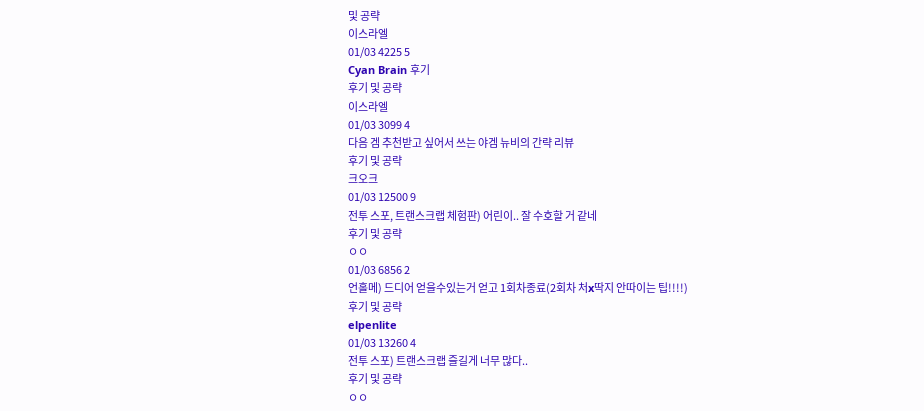및 공략
이스라엘
01/03 4225 5
Cyan Brain 후기
후기 및 공략
이스라엘
01/03 3099 4
다음 겜 추천받고 싶어서 쓰는 야겜 뉴비의 간략 리뷰
후기 및 공략
크오크
01/03 12500 9
전투 스포, 트랜스크랩 체험판) 어린이.. 잘 수호할 거 같네
후기 및 공략
ㅇㅇ
01/03 6856 2
언홀메) 드디어 얻을수있는거 얻고 1회차종료(2회차 처x딱지 안따이는 팁!!!!)
후기 및 공략
elpenlite
01/03 13260 4
전투 스포) 트랜스크랩 즐길게 너무 많다..
후기 및 공략
ㅇㅇ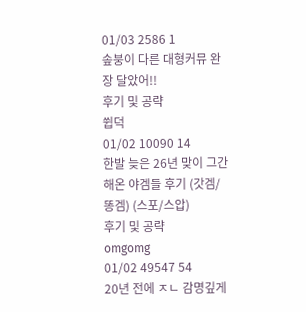01/03 2586 1
솦붕이 다른 대형커뮤 완장 달았어!!
후기 및 공략
쓉덕
01/02 10090 14
한발 늦은 26년 맞이 그간 해온 야겜들 후기 (갓겜/똥겜) (스포/스압)
후기 및 공략
omgomg
01/02 49547 54
20년 전에 ㅈㄴ 감명깊게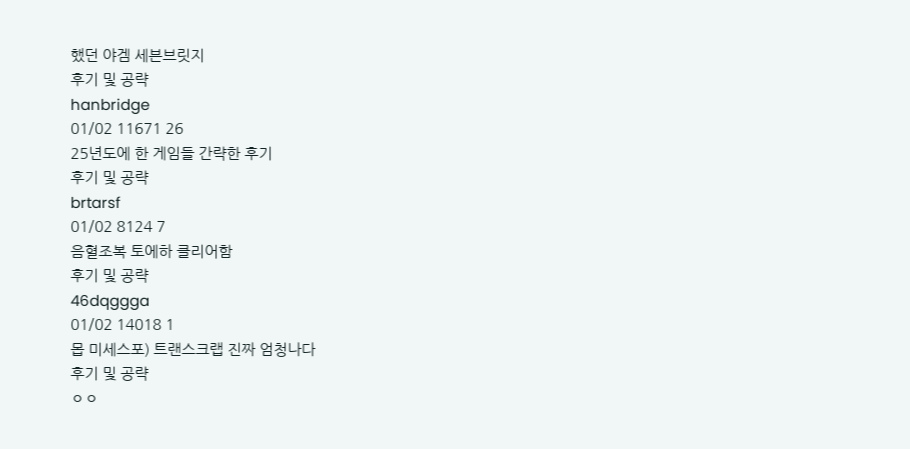했던 야겜 세븐브릿지
후기 및 공략
hanbridge
01/02 11671 26
25년도에 한 게임들 간략한 후기
후기 및 공략
brtarsf
01/02 8124 7
음혈조복 토에하 클리어함
후기 및 공략
46dqggga
01/02 14018 1
몹 미세스포) 트랜스크랩 진짜 엄청나다
후기 및 공략
ㅇㅇ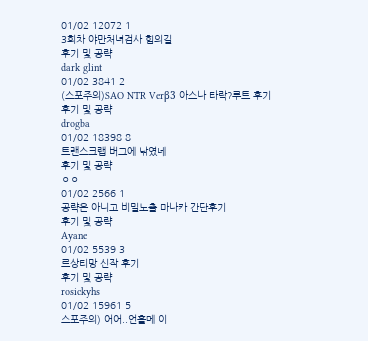01/02 12072 1
3회차 야만처녀검사 힘의길
후기 및 공략
dark glint
01/02 3841 2
(스포주의)SAO NTR Verβ3 아스나 타락?루트 후기
후기 및 공략
drogba
01/02 18398 8
트랜스크랩 버그에 낚였네
후기 및 공략
ㅇㅇ
01/02 2566 1
공략은 아니고 비밀노출 마나카 간단후기
후기 및 공략
Ayane
01/02 5539 3
르상티망 신작 후기
후기 및 공략
rosickyhs
01/02 15961 5
스포주의) 어어..언홀메 이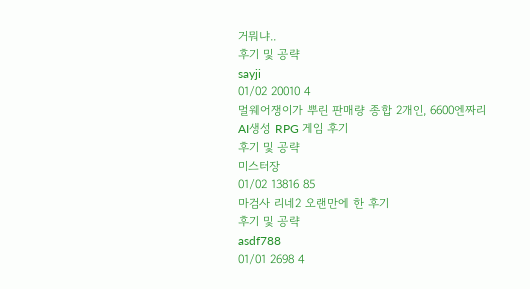거뭐냐..
후기 및 공략
sayji
01/02 20010 4
멀웨어쟁이가 뿌린 판매량 종합 2개인, 6600엔짜리 AI생성 RPG 게임 후기
후기 및 공략
미스터장
01/02 13816 85
마검사 리네2 오랜만에 한 후기
후기 및 공략
asdf788
01/01 2698 4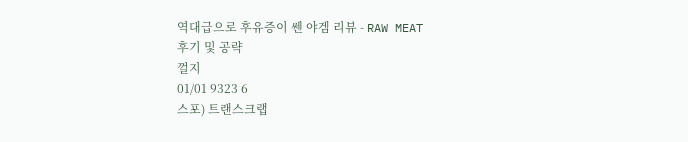역대급으로 후유증이 쎈 야겜 리뷰 - RAW MEAT
후기 및 공략
껄지
01/01 9323 6
스포) 트랜스크랩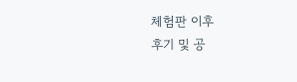체험판 이후
후기 및 공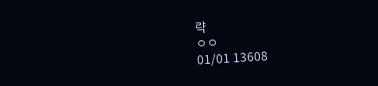략
ㅇㅇ
01/01 13608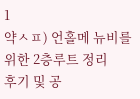1
약ㅅㅍ) 언홀메 뉴비를 위한 2층루트 정리
후기 및 공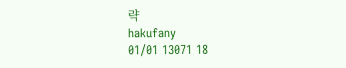략
hakufany
01/01 13071 18